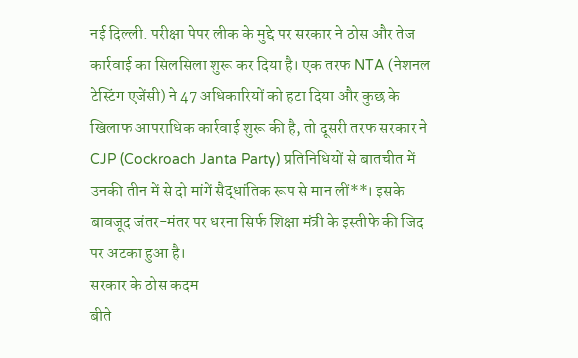नई दिल्ली. परीक्षा पेपर लीक के मुद्दे पर सरकार ने ठोस और तेज कार्रवाई का सिलसिला शुरू कर दिया है। एक तरफ NTA (नेशनल टेस्टिंग एजेंसी) ने 47 अधिकारियों को हटा दिया और कुछ के खिलाफ आपराधिक कार्रवाई शुरू की है, तो दूसरी तरफ सरकार ने CJP (Cockroach Janta Party) प्रतिनिधियों से बातचीत में उनकी तीन में से दो मांगें सैद्धांतिक रूप से मान लीं**। इसके बावजूद जंतर-मंतर पर धरना सिर्फ शिक्षा मंत्री के इस्तीफे की जिद पर अटका हुआ है।
सरकार के ठोस कदम
बीते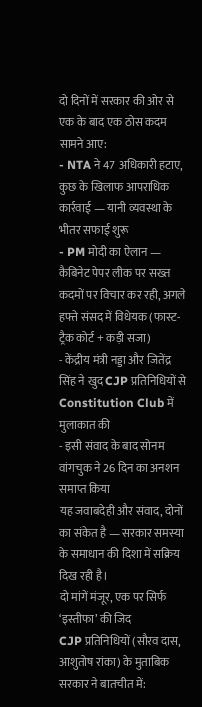दो दिनों में सरकार की ओर से एक के बाद एक ठोस कदम सामने आए:
- NTA ने 47 अधिकारी हटाए, कुछ के खिलाफ आपराधिक कार्रवाई — यानी व्यवस्था के भीतर सफाई शुरू
- PM मोदी का ऐलान — कैबिनेट पेपर लीक पर सख्त कदमों पर विचार कर रही, अगले हफ्ते संसद में विधेयक (फास्ट-ट्रैक कोर्ट + कड़ी सजा)
- केंद्रीय मंत्री नड्डा और जितेंद्र सिंह ने खुद CJP प्रतिनिधियों से Constitution Club में मुलाकात की
- इसी संवाद के बाद सोनम वांगचुक ने 26 दिन का अनशन समाप्त किया
यह जवाबदेही और संवाद, दोनों का संकेत है — सरकार समस्या के समाधान की दिशा में सक्रिय दिख रही है।
दो मांगें मंजूर, एक पर सिर्फ ‘इस्तीफा’ की जिद
CJP प्रतिनिधियों (सौरव दास, आशुतोष रांका) के मुताबिक सरकार ने बातचीत में: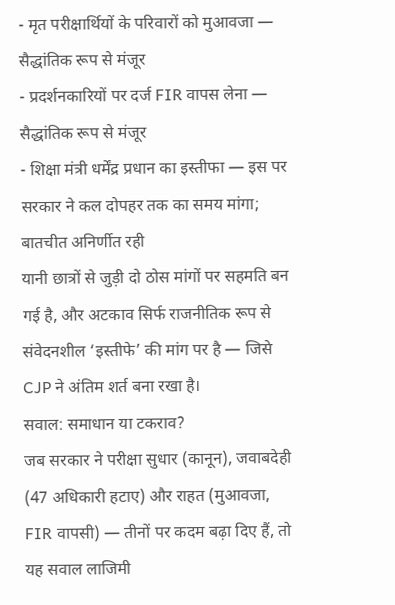- मृत परीक्षार्थियों के परिवारों को मुआवजा — सैद्धांतिक रूप से मंजूर
- प्रदर्शनकारियों पर दर्ज FIR वापस लेना — सैद्धांतिक रूप से मंजूर
- शिक्षा मंत्री धर्मेंद्र प्रधान का इस्तीफा — इस पर सरकार ने कल दोपहर तक का समय मांगा; बातचीत अनिर्णीत रही
यानी छात्रों से जुड़ी दो ठोस मांगों पर सहमति बन गई है, और अटकाव सिर्फ राजनीतिक रूप से संवेदनशील ‘इस्तीफे’ की मांग पर है — जिसे CJP ने अंतिम शर्त बना रखा है।
सवाल: समाधान या टकराव?
जब सरकार ने परीक्षा सुधार (कानून), जवाबदेही (47 अधिकारी हटाए) और राहत (मुआवजा, FIR वापसी) — तीनों पर कदम बढ़ा दिए हैं, तो यह सवाल लाजिमी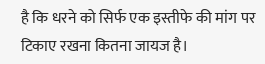है कि धरने को सिर्फ एक इस्तीफे की मांग पर टिकाए रखना कितना जायज है।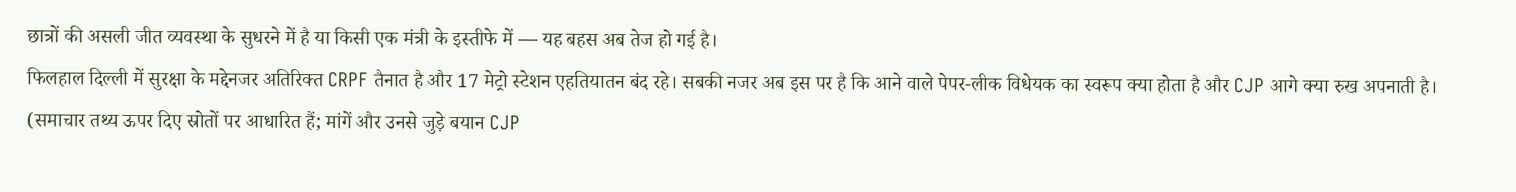छात्रों की असली जीत व्यवस्था के सुधरने में है या किसी एक मंत्री के इस्तीफे में — यह बहस अब तेज हो गई है।
फिलहाल दिल्ली में सुरक्षा के मद्देनजर अतिरिक्त CRPF तैनात है और 17 मेट्रो स्टेशन एहतियातन बंद रहे। सबकी नजर अब इस पर है कि आने वाले पेपर-लीक विधेयक का स्वरूप क्या होता है और CJP आगे क्या रुख अपनाती है।
(समाचार तथ्य ऊपर दिए स्रोतों पर आधारित हैं; मांगें और उनसे जुड़े बयान CJP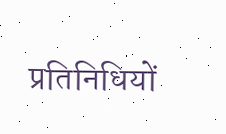प्रतिनिधियों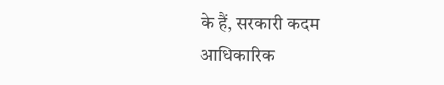के हैं, सरकारी कदम आधिकारिक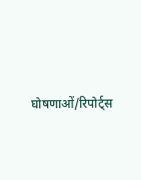घोषणाओं/रिपोर्ट्स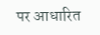पर आधारित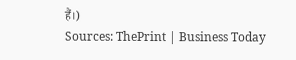हैं।)
Sources: ThePrint | Business Today